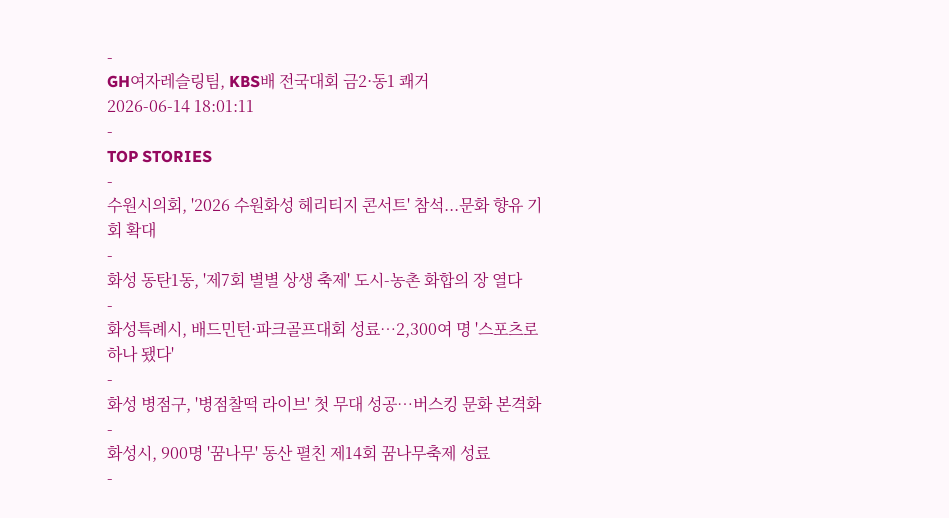-
GH여자레슬링팀, KBS배 전국대회 금2·동1 쾌거
2026-06-14 18:01:11
-
TOP STORIES
-
수원시의회, '2026 수원화성 헤리티지 콘서트' 참석...문화 향유 기회 확대
-
화성 동탄1동, '제7회 별별 상생 축제' 도시-농촌 화합의 장 열다
-
화성특례시, 배드민턴·파크골프대회 성료…2,300여 명 '스포츠로 하나 됐다'
-
화성 병점구, '병점찰떡 라이브' 첫 무대 성공…버스킹 문화 본격화
-
화성시, 900명 '꿈나무' 동산 펼친 제14회 꿈나무축제 성료
-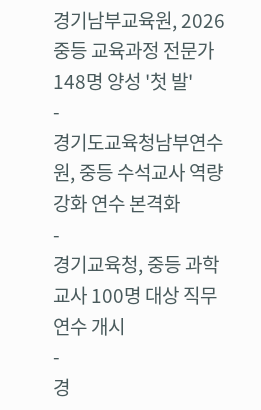경기남부교육원, 2026 중등 교육과정 전문가 148명 양성 '첫 발'
-
경기도교육청남부연수원, 중등 수석교사 역량강화 연수 본격화
-
경기교육청, 중등 과학교사 100명 대상 직무연수 개시
-
경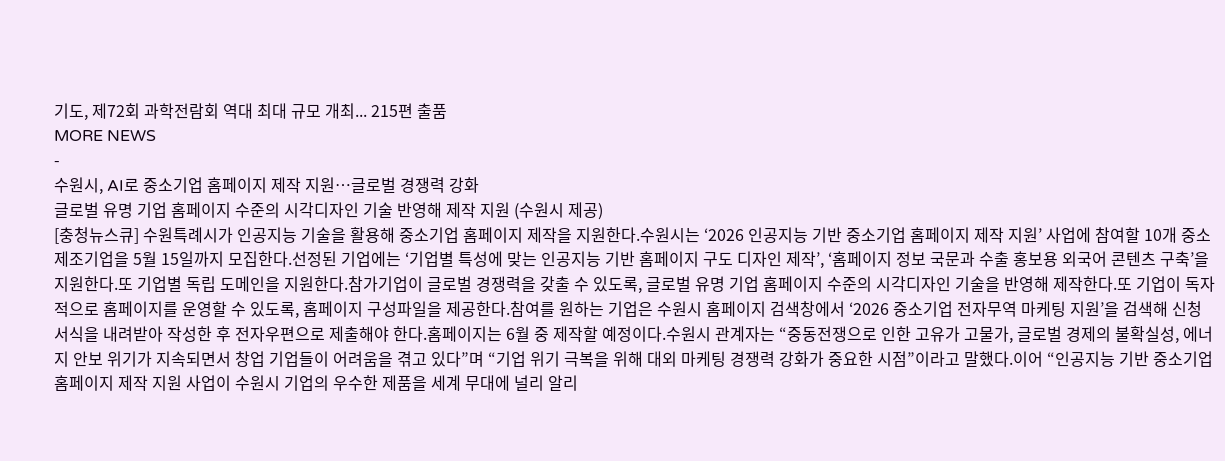기도, 제72회 과학전람회 역대 최대 규모 개최... 215편 출품
MORE NEWS
-
수원시, AI로 중소기업 홈페이지 제작 지원…글로벌 경쟁력 강화
글로벌 유명 기업 홈페이지 수준의 시각디자인 기술 반영해 제작 지원 (수원시 제공)
[충청뉴스큐] 수원특례시가 인공지능 기술을 활용해 중소기업 홈페이지 제작을 지원한다.수원시는 ‘2026 인공지능 기반 중소기업 홈페이지 제작 지원’ 사업에 참여할 10개 중소제조기업을 5월 15일까지 모집한다.선정된 기업에는 ‘기업별 특성에 맞는 인공지능 기반 홈페이지 구도 디자인 제작’, ‘홈페이지 정보 국문과 수출 홍보용 외국어 콘텐츠 구축’을 지원한다.또 기업별 독립 도메인을 지원한다.참가기업이 글로벌 경쟁력을 갖출 수 있도록, 글로벌 유명 기업 홈페이지 수준의 시각디자인 기술을 반영해 제작한다.또 기업이 독자적으로 홈페이지를 운영할 수 있도록, 홈페이지 구성파일을 제공한다.참여를 원하는 기업은 수원시 홈페이지 검색창에서 ‘2026 중소기업 전자무역 마케팅 지원’을 검색해 신청서식을 내려받아 작성한 후 전자우편으로 제출해야 한다.홈페이지는 6월 중 제작할 예정이다.수원시 관계자는 “중동전쟁으로 인한 고유가 고물가, 글로벌 경제의 불확실성, 에너지 안보 위기가 지속되면서 창업 기업들이 어려움을 겪고 있다”며 “기업 위기 극복을 위해 대외 마케팅 경쟁력 강화가 중요한 시점”이라고 말했다.이어 “인공지능 기반 중소기업 홈페이지 제작 지원 사업이 수원시 기업의 우수한 제품을 세계 무대에 널리 알리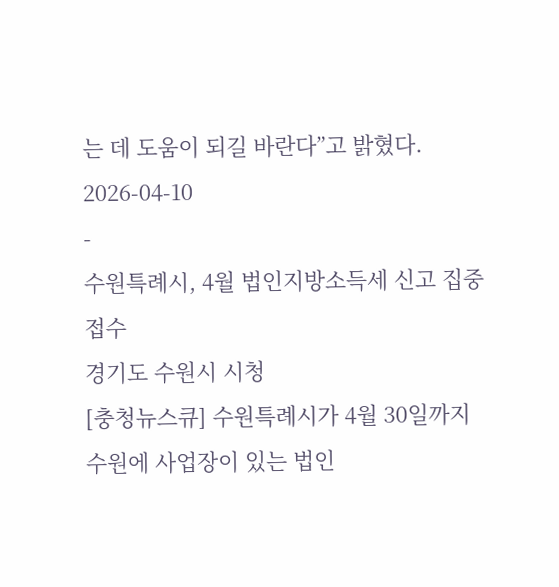는 데 도움이 되길 바란다”고 밝혔다.
2026-04-10
-
수원특례시, 4월 법인지방소득세 신고 집중 접수
경기도 수원시 시청
[충청뉴스큐] 수원특례시가 4월 30일까지 수원에 사업장이 있는 법인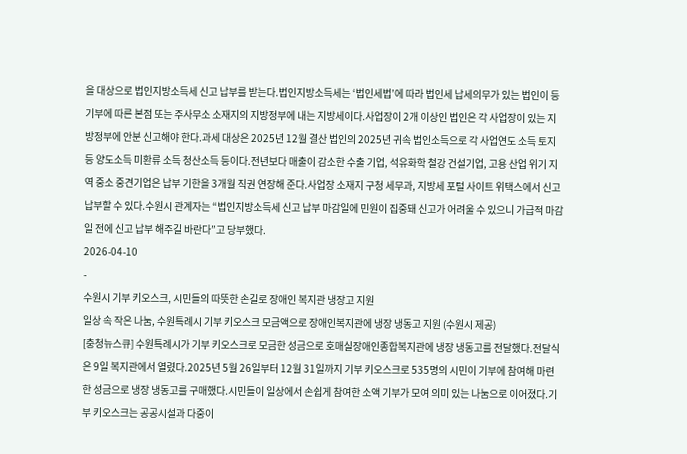을 대상으로 법인지방소득세 신고 납부를 받는다.법인지방소득세는 ‘법인세법’에 따라 법인세 납세의무가 있는 법인이 등기부에 따른 본점 또는 주사무소 소재지의 지방정부에 내는 지방세이다.사업장이 2개 이상인 법인은 각 사업장이 있는 지방정부에 안분 신고해야 한다.과세 대상은 2025년 12월 결산 법인의 2025년 귀속 법인소득으로 각 사업연도 소득 토지 등 양도소득 미환류 소득 청산소득 등이다.전년보다 매출이 감소한 수출 기업, 석유화학 철강 건설기업, 고용 산업 위기 지역 중소 중견기업은 납부 기한을 3개월 직권 연장해 준다.사업장 소재지 구청 세무과, 지방세 포털 사이트 위택스에서 신고 납부할 수 있다.수원시 관계자는 “법인지방소득세 신고 납부 마감일에 민원이 집중돼 신고가 어려울 수 있으니 가급적 마감일 전에 신고 납부 해주길 바란다”고 당부했다.
2026-04-10
-
수원시 기부 키오스크, 시민들의 따뜻한 손길로 장애인 복지관 냉장고 지원
일상 속 작은 나눔, 수원특례시 기부 키오스크 모금액으로 장애인복지관에 냉장 냉동고 지원 (수원시 제공)
[충청뉴스큐] 수원특례시가 기부 키오스크로 모금한 성금으로 호매실장애인종합복지관에 냉장 냉동고를 전달했다.전달식은 9일 복지관에서 열렸다.2025년 5월 26일부터 12월 31일까지 기부 키오스크로 535명의 시민이 기부에 참여해 마련한 성금으로 냉장 냉동고를 구매했다.시민들이 일상에서 손쉽게 참여한 소액 기부가 모여 의미 있는 나눔으로 이어졌다.기부 키오스크는 공공시설과 다중이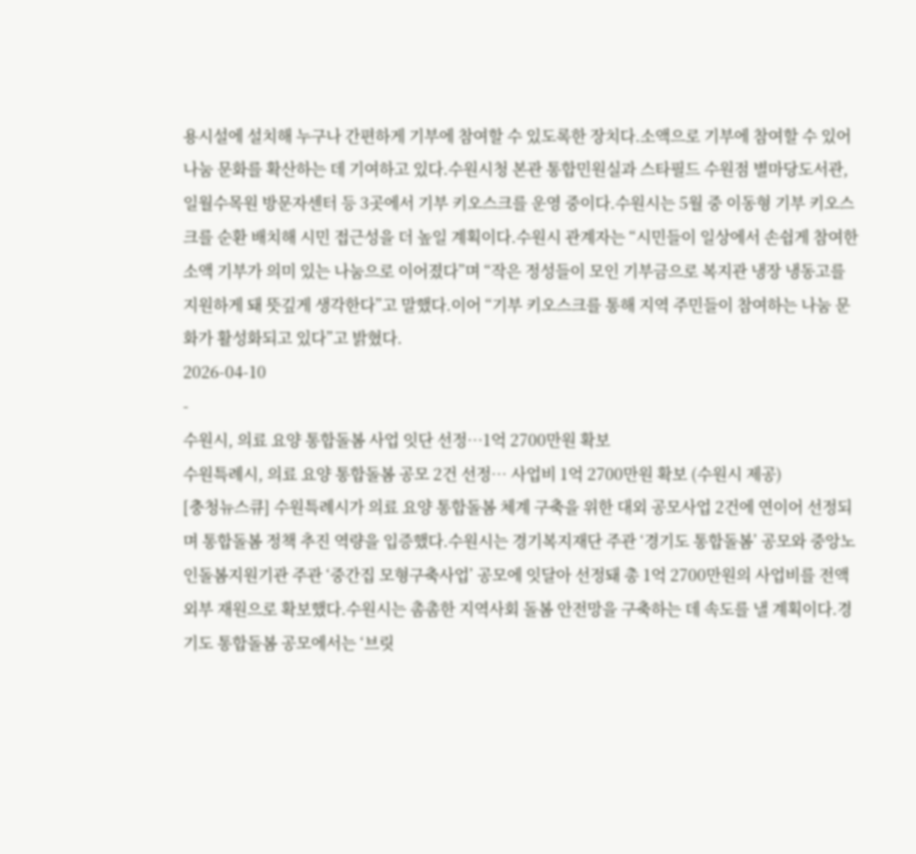용시설에 설치해 누구나 간편하게 기부에 참여할 수 있도록한 장치다.소액으로 기부에 참여할 수 있어 나눔 문화를 확산하는 데 기여하고 있다.수원시청 본관 통합민원실과 스타필드 수원점 별마당도서관, 일월수목원 방문자센터 등 3곳에서 기부 키오스크를 운영 중이다.수원시는 5월 중 이동형 기부 키오스크를 순환 배치해 시민 접근성을 더 높일 계획이다.수원시 관계자는 “시민들이 일상에서 손쉽게 참여한 소액 기부가 의미 있는 나눔으로 이어졌다”며 “작은 정성들이 모인 기부금으로 복지관 냉장 냉동고를 지원하게 돼 뜻깊게 생각한다”고 말했다.이어 “기부 키오스크를 통해 지역 주민들이 참여하는 나눔 문화가 활성화되고 있다”고 밝혔다.
2026-04-10
-
수원시, 의료 요양 통합돌봄 사업 잇단 선정…1억 2700만원 확보
수원특례시, 의료 요양 통합돌봄 공모 2건 선정… 사업비 1억 2700만원 확보 (수원시 제공)
[충청뉴스큐] 수원특례시가 의료 요양 통합돌봄 체계 구축을 위한 대외 공모사업 2건에 연이어 선정되며 통합돌봄 정책 추진 역량을 입증했다.수원시는 경기복지재단 주관 ‘경기도 통합돌봄’ 공모와 중앙노인돌봄지원기관 주관 ‘중간집 모형구축사업’ 공모에 잇달아 선정돼 총 1억 2700만원의 사업비를 전액 외부 재원으로 확보했다.수원시는 촘촘한 지역사회 돌봄 안전망을 구축하는 데 속도를 낼 계획이다.경기도 통합돌봄 공모에서는 ‘브릿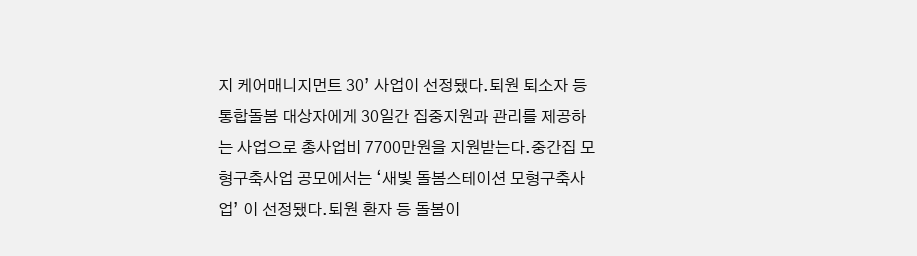지 케어매니지먼트 30’ 사업이 선정됐다.퇴원 퇴소자 등 통합돌봄 대상자에게 30일간 집중지원과 관리를 제공하는 사업으로 총사업비 7700만원을 지원받는다.중간집 모형구축사업 공모에서는 ‘새빛 돌봄스테이션 모형구축사업’ 이 선정됐다.퇴원 환자 등 돌봄이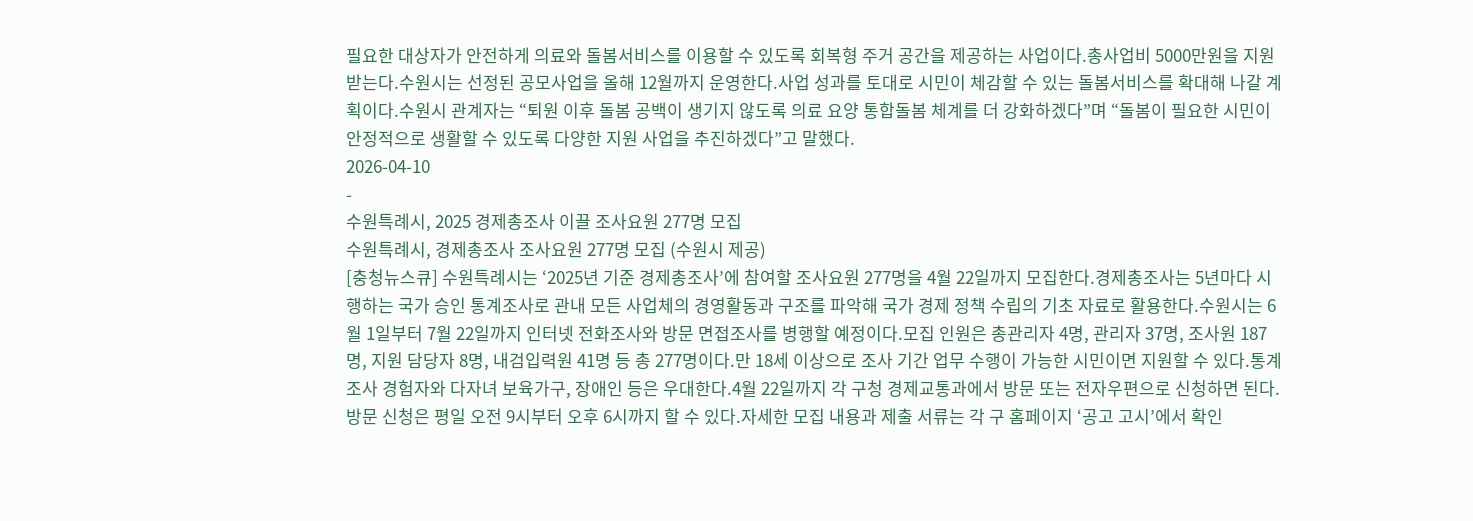필요한 대상자가 안전하게 의료와 돌봄서비스를 이용할 수 있도록 회복형 주거 공간을 제공하는 사업이다.총사업비 5000만원을 지원받는다.수원시는 선정된 공모사업을 올해 12월까지 운영한다.사업 성과를 토대로 시민이 체감할 수 있는 돌봄서비스를 확대해 나갈 계획이다.수원시 관계자는 “퇴원 이후 돌봄 공백이 생기지 않도록 의료 요양 통합돌봄 체계를 더 강화하겠다”며 “돌봄이 필요한 시민이 안정적으로 생활할 수 있도록 다양한 지원 사업을 추진하겠다”고 말했다.
2026-04-10
-
수원특례시, 2025 경제총조사 이끌 조사요원 277명 모집
수원특례시, 경제총조사 조사요원 277명 모집 (수원시 제공)
[충청뉴스큐] 수원특례시는 ‘2025년 기준 경제총조사’에 참여할 조사요원 277명을 4월 22일까지 모집한다.경제총조사는 5년마다 시행하는 국가 승인 통계조사로 관내 모든 사업체의 경영활동과 구조를 파악해 국가 경제 정책 수립의 기초 자료로 활용한다.수원시는 6월 1일부터 7월 22일까지 인터넷 전화조사와 방문 면접조사를 병행할 예정이다.모집 인원은 총관리자 4명, 관리자 37명, 조사원 187명, 지원 담당자 8명, 내검입력원 41명 등 총 277명이다.만 18세 이상으로 조사 기간 업무 수행이 가능한 시민이면 지원할 수 있다.통계조사 경험자와 다자녀 보육가구, 장애인 등은 우대한다.4월 22일까지 각 구청 경제교통과에서 방문 또는 전자우편으로 신청하면 된다.방문 신청은 평일 오전 9시부터 오후 6시까지 할 수 있다.자세한 모집 내용과 제출 서류는 각 구 홈페이지 ‘공고 고시’에서 확인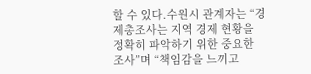할 수 있다.수원시 관계자는 “경제총조사는 지역 경제 현황을 정확히 파악하기 위한 중요한 조사”며 “책임감을 느끼고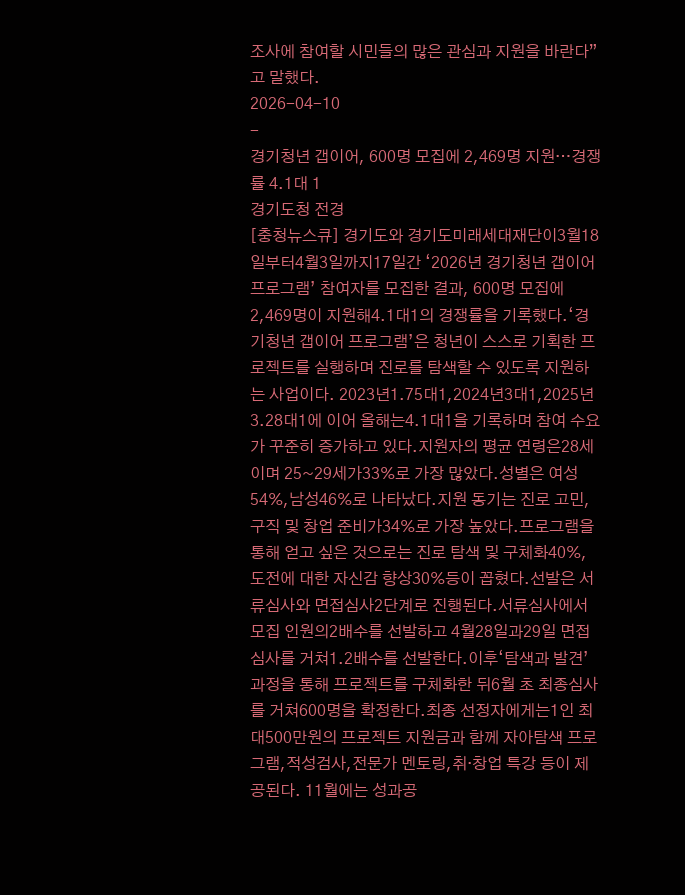조사에 참여할 시민들의 많은 관심과 지원을 바란다”고 말했다.
2026-04-10
-
경기청년 갭이어, 600명 모집에 2,469명 지원…경쟁률 4.1대 1
경기도청 전경
[충청뉴스큐] 경기도와 경기도미래세대재단이3월18일부터4월3일까지17일간 ‘2026년 경기청년 갭이어 프로그램’ 참여자를 모집한 결과, 600명 모집에2,469명이 지원해4.1대1의 경쟁률을 기록했다.‘경기청년 갭이어 프로그램’은 청년이 스스로 기획한 프로젝트를 실행하며 진로를 탐색할 수 있도록 지원하는 사업이다. 2023년1.75대1,2024년3대1,2025년3.28대1에 이어 올해는4.1대1을 기록하며 참여 수요가 꾸준히 증가하고 있다.지원자의 평균 연령은28세이며 25~29세가33%로 가장 많았다.성별은 여성54%,남성46%로 나타났다.지원 동기는 진로 고민,구직 및 창업 준비가34%로 가장 높았다.프로그램을 통해 얻고 싶은 것으로는 진로 탐색 및 구체화40%,도전에 대한 자신감 향상30%등이 꼽혔다.선발은 서류심사와 면접심사2단계로 진행된다.서류심사에서 모집 인원의2배수를 선발하고 4월28일과29일 면접심사를 거쳐1.2배수를 선발한다.이후‘탐색과 발견’과정을 통해 프로젝트를 구체화한 뒤6월 초 최종심사를 거쳐600명을 확정한다.최종 선정자에게는1인 최대500만원의 프로젝트 지원금과 함께 자아탐색 프로그램,적성검사,전문가 멘토링,취·창업 특강 등이 제공된다. 11월에는 성과공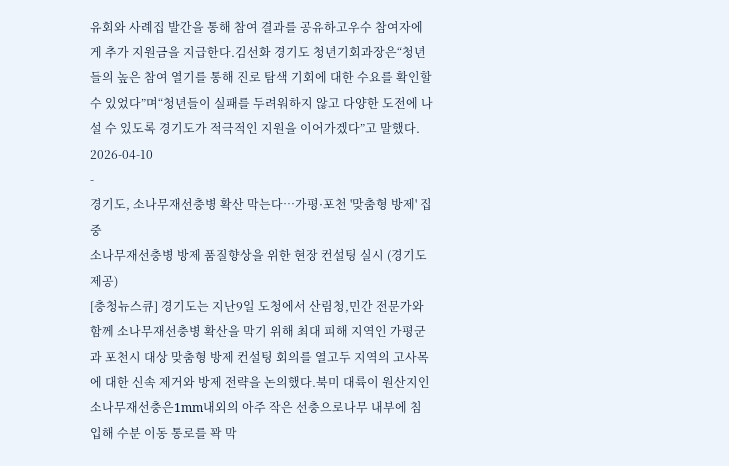유회와 사례집 발간을 통해 참여 결과를 공유하고우수 참여자에게 추가 지원금을 지급한다.김선화 경기도 청년기회과장은“청년들의 높은 참여 열기를 통해 진로 탐색 기회에 대한 수요를 확인할 수 있었다”며“청년들이 실패를 두려워하지 않고 다양한 도전에 나설 수 있도록 경기도가 적극적인 지원을 이어가겠다”고 말했다.
2026-04-10
-
경기도, 소나무재선충병 확산 막는다…가평·포천 '맞춤형 방제' 집중
소나무재선충병 방제 품질향상을 위한 현장 컨설팅 실시 (경기도 제공)
[충청뉴스큐] 경기도는 지난9일 도청에서 산림청,민간 전문가와 함께 소나무재선충병 확산을 막기 위해 최대 피해 지역인 가평군과 포천시 대상 맞춤형 방제 컨설팅 회의를 열고두 지역의 고사목에 대한 신속 제거와 방제 전략을 논의했다.북미 대륙이 원산지인 소나무재선충은1mm내외의 아주 작은 선충으로나무 내부에 침입해 수분 이동 통로를 꽉 막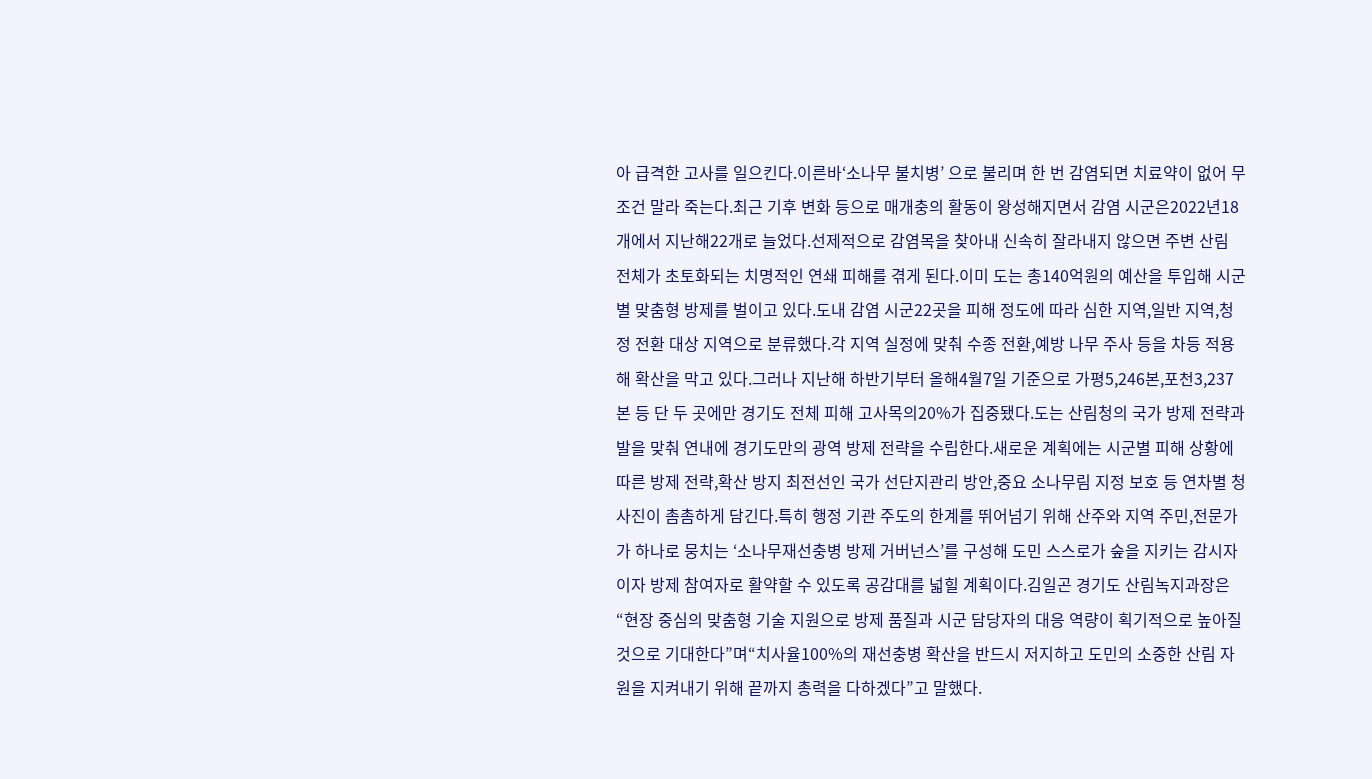아 급격한 고사를 일으킨다.이른바‘소나무 불치병’ 으로 불리며 한 번 감염되면 치료약이 없어 무조건 말라 죽는다.최근 기후 변화 등으로 매개충의 활동이 왕성해지면서 감염 시군은2022년18개에서 지난해22개로 늘었다.선제적으로 감염목을 찾아내 신속히 잘라내지 않으면 주변 산림 전체가 초토화되는 치명적인 연쇄 피해를 겪게 된다.이미 도는 총140억원의 예산을 투입해 시군별 맞춤형 방제를 벌이고 있다.도내 감염 시군22곳을 피해 정도에 따라 심한 지역,일반 지역,청정 전환 대상 지역으로 분류했다.각 지역 실정에 맞춰 수종 전환,예방 나무 주사 등을 차등 적용해 확산을 막고 있다.그러나 지난해 하반기부터 올해4월7일 기준으로 가평5,246본,포천3,237본 등 단 두 곳에만 경기도 전체 피해 고사목의20%가 집중됐다.도는 산림청의 국가 방제 전략과 발을 맞춰 연내에 경기도만의 광역 방제 전략을 수립한다.새로운 계획에는 시군별 피해 상황에 따른 방제 전략,확산 방지 최전선인 국가 선단지관리 방안,중요 소나무림 지정 보호 등 연차별 청사진이 촘촘하게 담긴다.특히 행정 기관 주도의 한계를 뛰어넘기 위해 산주와 지역 주민,전문가가 하나로 뭉치는 ‘소나무재선충병 방제 거버넌스’를 구성해 도민 스스로가 숲을 지키는 감시자이자 방제 참여자로 활약할 수 있도록 공감대를 넓힐 계획이다.김일곤 경기도 산림녹지과장은“현장 중심의 맞춤형 기술 지원으로 방제 품질과 시군 담당자의 대응 역량이 획기적으로 높아질 것으로 기대한다”며“치사율100%의 재선충병 확산을 반드시 저지하고 도민의 소중한 산림 자원을 지켜내기 위해 끝까지 총력을 다하겠다”고 말했다.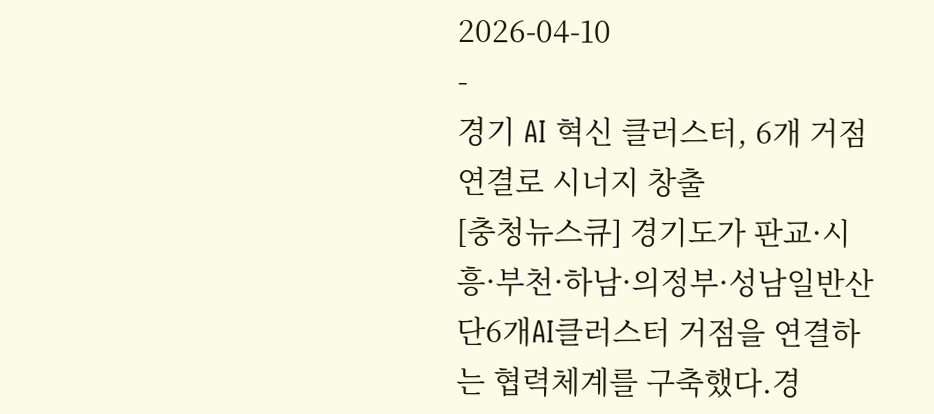2026-04-10
-
경기 AI 혁신 클러스터, 6개 거점 연결로 시너지 창출
[충청뉴스큐] 경기도가 판교·시흥·부천·하남·의정부·성남일반산단6개AI클러스터 거점을 연결하는 협력체계를 구축했다.경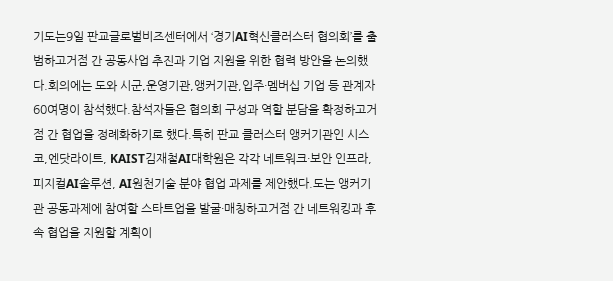기도는9일 판교글로벌비즈센터에서 ‘경기AI혁신클러스터 협의회’를 출범하고거점 간 공동사업 추진과 기업 지원을 위한 협력 방안을 논의했다.회의에는 도와 시군,운영기관,앵커기관,입주·멤버십 기업 등 관계자60여명이 참석했다.참석자들은 협의회 구성과 역할 분담을 확정하고거점 간 협업을 정례화하기로 했다.특히 판교 클러스터 앵커기관인 시스코,엔닷라이트, KAIST김재철AI대학원은 각각 네트워크·보안 인프라,피지컬AI솔루션, AI원천기술 분야 협업 과제를 제안했다.도는 앵커기관 공동과제에 참여할 스타트업을 발굴·매칭하고거점 간 네트워킹과 후속 협업을 지원할 계획이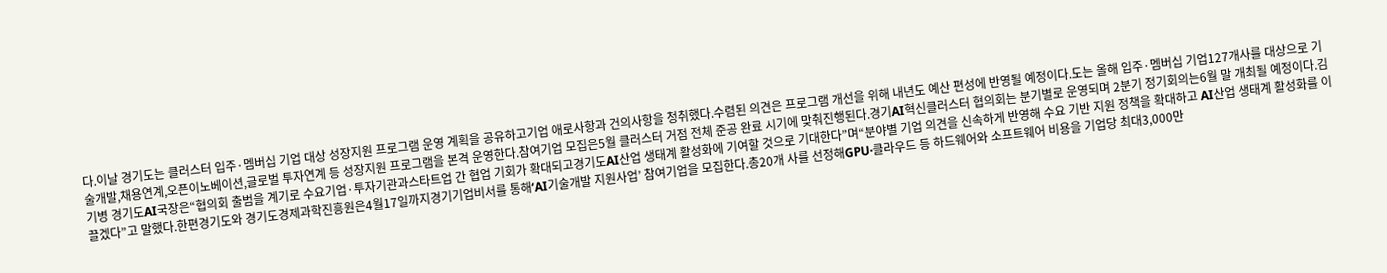다.이날 경기도는 클러스터 입주·멤버십 기업 대상 성장지원 프로그램 운영 계획을 공유하고기업 애로사항과 건의사항을 청취했다.수렴된 의견은 프로그램 개선을 위해 내년도 예산 편성에 반영될 예정이다.도는 올해 입주·멤버십 기업127개사를 대상으로 기술개발,채용연계,오픈이노베이션,글로벌 투자연계 등 성장지원 프로그램을 본격 운영한다.참여기업 모집은5월 클러스터 거점 전체 준공 완료 시기에 맞춰진행된다.경기AI혁신클러스터 협의회는 분기별로 운영되며 2분기 정기회의는6월 말 개최될 예정이다.김기병 경기도AI국장은“협의회 출범을 계기로 수요기업·투자기관과스타트업 간 협업 기회가 확대되고경기도AI산업 생태계 활성화에 기여할 것으로 기대한다”며“분야별 기업 의견을 신속하게 반영해 수요 기반 지원 정책을 확대하고 AI산업 생태계 활성화를 이끌겠다”고 말했다.한편경기도와 경기도경제과학진흥원은4월17일까지경기기업비서를 통해‘AI기술개발 지원사업’ 참여기업을 모집한다.총20개 사를 선정해GPU·클라우드 등 하드웨어와 소프트웨어 비용을 기업당 최대3,000만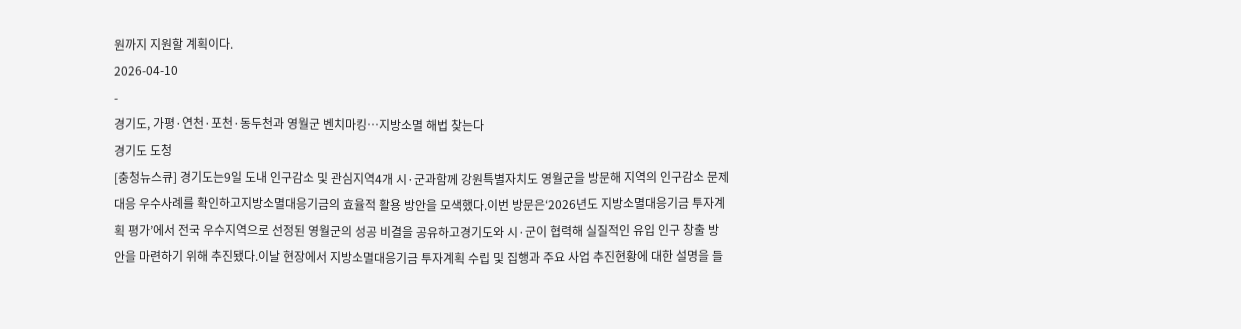원까지 지원할 계획이다.
2026-04-10
-
경기도, 가평·연천·포천·동두천과 영월군 벤치마킹…지방소멸 해법 찾는다
경기도 도청
[충청뉴스큐] 경기도는9일 도내 인구감소 및 관심지역4개 시·군과함께 강원특별자치도 영월군을 방문해 지역의 인구감소 문제 대응 우수사례를 확인하고지방소멸대응기금의 효율적 활용 방안을 모색했다.이번 방문은‘2026년도 지방소멸대응기금 투자계획 평가’에서 전국 우수지역으로 선정된 영월군의 성공 비결을 공유하고경기도와 시·군이 협력해 실질적인 유입 인구 창출 방안을 마련하기 위해 추진됐다.이날 현장에서 지방소멸대응기금 투자계획 수립 및 집행과 주요 사업 추진현황에 대한 설명을 들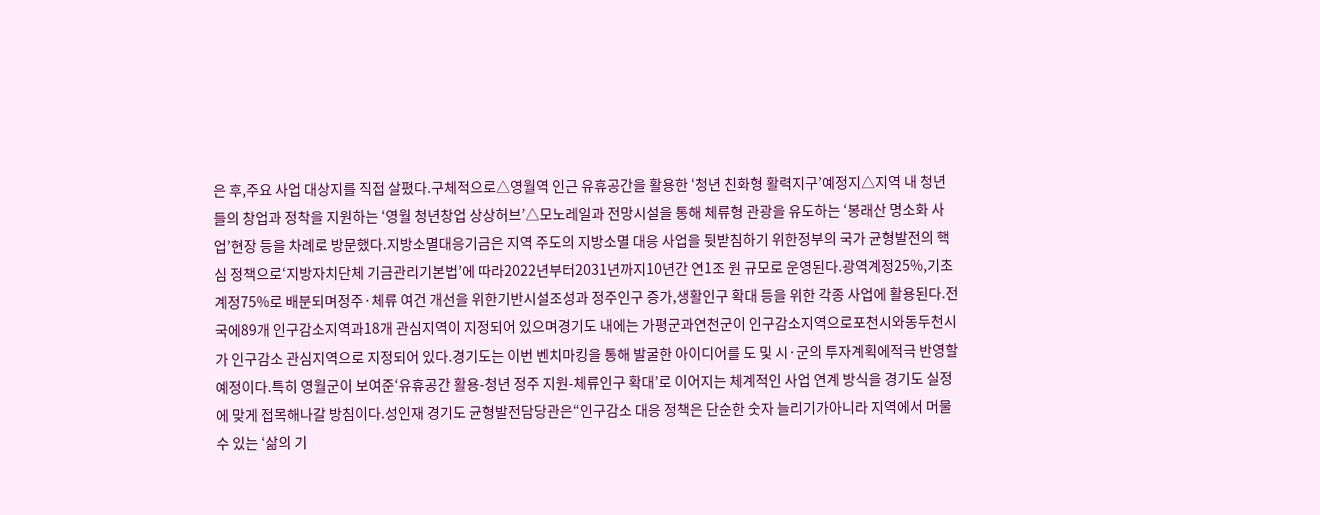은 후,주요 사업 대상지를 직접 살폈다.구체적으로△영월역 인근 유휴공간을 활용한 ‘청년 친화형 활력지구’예정지△지역 내 청년들의 창업과 정착을 지원하는 ‘영월 청년창업 상상허브’△모노레일과 전망시설을 통해 체류형 관광을 유도하는 ‘봉래산 명소화 사업’현장 등을 차례로 방문했다.지방소멸대응기금은 지역 주도의 지방소멸 대응 사업을 뒷받침하기 위한정부의 국가 균형발전의 핵심 정책으로‘지방자치단체 기금관리기본법’에 따라2022년부터2031년까지10년간 연1조 원 규모로 운영된다.광역계정25%,기초계정75%로 배분되며정주·체류 여건 개선을 위한기반시설조성과 정주인구 증가,생활인구 확대 등을 위한 각종 사업에 활용된다.전국에89개 인구감소지역과18개 관심지역이 지정되어 있으며경기도 내에는 가평군과연천군이 인구감소지역으로포천시와동두천시가 인구감소 관심지역으로 지정되어 있다.경기도는 이번 벤치마킹을 통해 발굴한 아이디어를 도 및 시·군의 투자계획에적극 반영할 예정이다.특히 영월군이 보여준‘유휴공간 활용-청년 정주 지원-체류인구 확대’로 이어지는 체계적인 사업 연계 방식을 경기도 실정에 맞게 접목해나갈 방침이다.성인재 경기도 균형발전담당관은“인구감소 대응 정책은 단순한 숫자 늘리기가아니라 지역에서 머물 수 있는 ‘삶의 기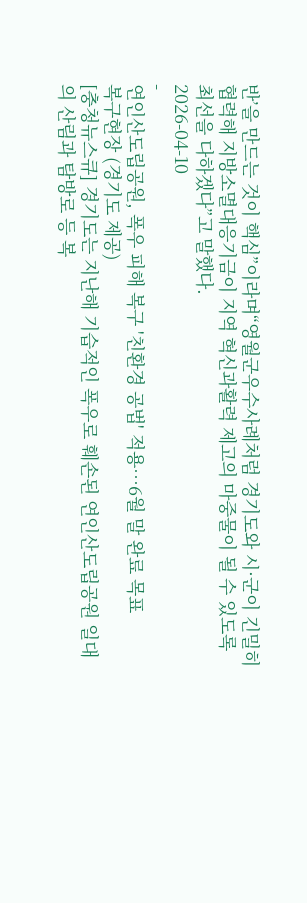반’을 만드는 것이 핵심”이라며“영월군우수사례처럼 경기도와 시·군이 긴밀히 협력해 지방소멸대응기금이 지역 혁신과활력 제고의 마중물이 될 수 있도록 최선을 다하겠다”고 말했다.
2026-04-10
-
연인산도립공원, 폭우 피해 복구 '친환경 공법' 적용…6월 말 완료 목표
복구현장 (경기도 제공)
[충청뉴스큐] 경기도는 지난해 기습적인 폭우로 훼손된 연인산도립공원 일대의 산림과 탐방로 등 복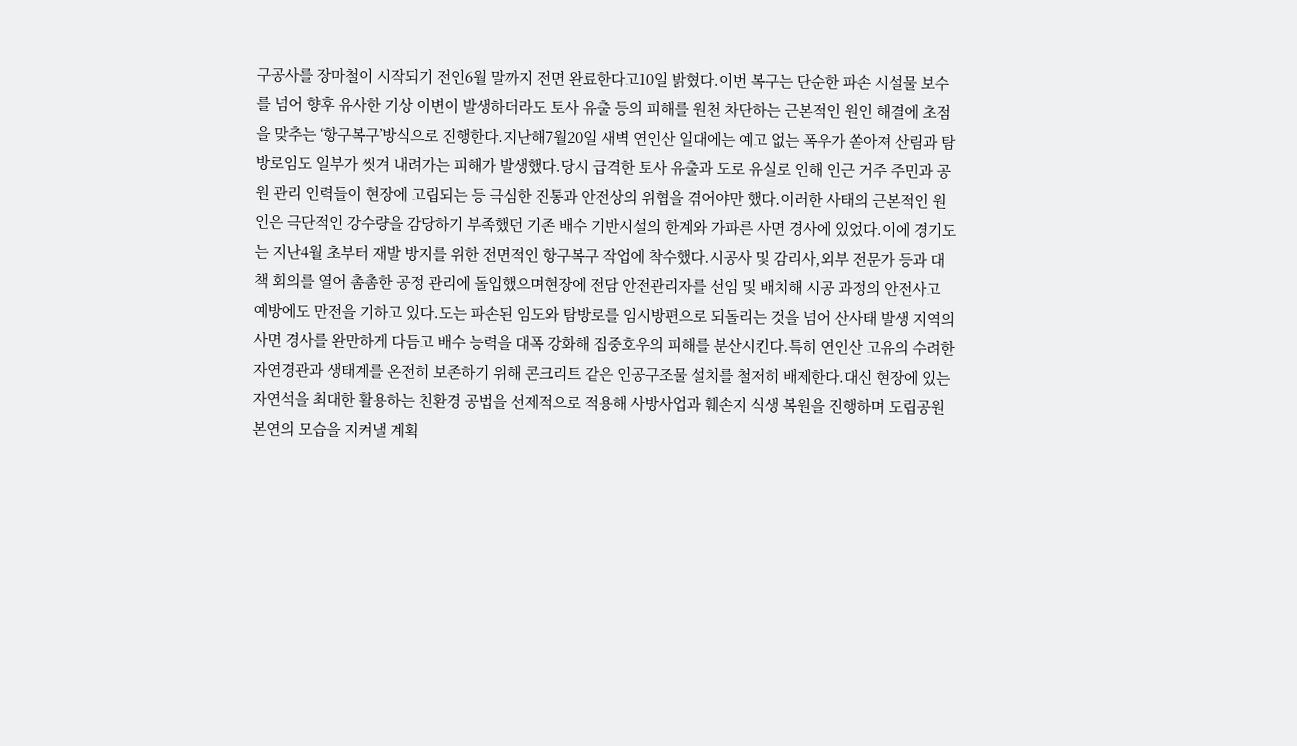구공사를 장마철이 시작되기 전인6월 말까지 전면 완료한다고10일 밝혔다.이번 복구는 단순한 파손 시설물 보수를 넘어 향후 유사한 기상 이변이 발생하더라도 토사 유출 등의 피해를 원천 차단하는 근본적인 원인 해결에 초점을 맞추는 ‘항구복구’방식으로 진행한다.지난해7월20일 새벽 연인산 일대에는 예고 없는 폭우가 쏟아져 산림과 탐방로임도 일부가 씻겨 내려가는 피해가 발생했다.당시 급격한 토사 유출과 도로 유실로 인해 인근 거주 주민과 공원 관리 인력들이 현장에 고립되는 등 극심한 진통과 안전상의 위협을 겪어야만 했다.이러한 사태의 근본적인 원인은 극단적인 강수량을 감당하기 부족했던 기존 배수 기반시설의 한계와 가파른 사면 경사에 있었다.이에 경기도는 지난4월 초부터 재발 방지를 위한 전면적인 항구복구 작업에 착수했다.시공사 및 감리사,외부 전문가 등과 대책 회의를 열어 촘촘한 공정 관리에 돌입했으며현장에 전담 안전관리자를 선임 및 배치해 시공 과정의 안전사고 예방에도 만전을 기하고 있다.도는 파손된 임도와 탐방로를 임시방편으로 되돌리는 것을 넘어 산사태 발생 지역의 사면 경사를 완만하게 다듬고 배수 능력을 대폭 강화해 집중호우의 피해를 분산시킨다.특히 연인산 고유의 수려한 자연경관과 생태계를 온전히 보존하기 위해 콘크리트 같은 인공구조물 설치를 철저히 배제한다.대신 현장에 있는 자연석을 최대한 활용하는 친환경 공법을 선제적으로 적용해 사방사업과 훼손지 식생 복원을 진행하며 도립공원 본연의 모습을 지켜낼 계획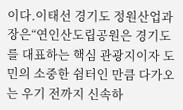이다.이태선 경기도 정원산업과장은“연인산도립공원은 경기도를 대표하는 핵심 관광지이자 도민의 소중한 쉼터인 만큼 다가오는 우기 전까지 신속하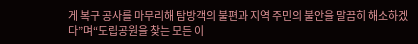게 복구 공사를 마무리해 탐방객의 불편과 지역 주민의 불안을 말끔히 해소하겠다”며“도립공원을 찾는 모든 이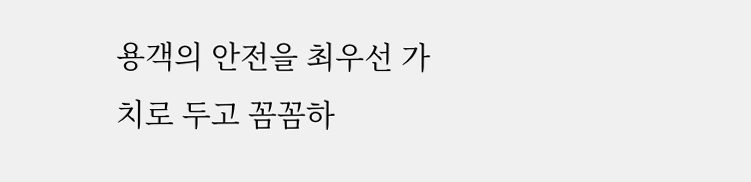용객의 안전을 최우선 가치로 두고 꼼꼼하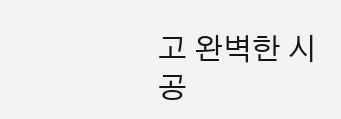고 완벽한 시공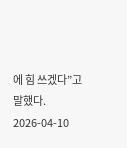에 힘 쓰겠다”고 말했다.
2026-04-10